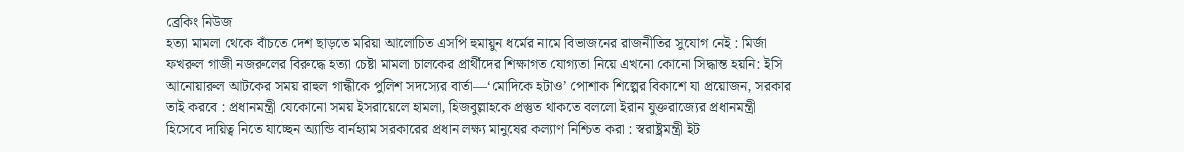ব্রেকিং নিউজ
হত্যা মামলা থেকে বাঁচতে দেশ ছাড়তে মরিয়া আলোচিত এসপি হুমায়ুন ধর্মের নামে বিভাজনের রাজনীতির সুযোগ নেই : মির্জা ফখরুল গাজী নজরুলের বিরুদ্ধে হত্যা চেষ্টা মামলা চালকের প্রার্থীদের শিক্ষাগত যোগ্যতা নিয়ে এখনো কোনো সিদ্ধান্ত হয়নি: ইসি আনোয়ারুল আটকের সময় রাহুল গান্ধীকে পুলিশ সদস্যের বার্তা—‘মোদিকে হটাও’ পোশাক শিল্পের বিকাশে যা প্রয়োজন, সরকার তাই করবে : প্রধানমন্ত্রী যেকোনো সময় ইসরায়েলে হামলা, হিজবুল্লাহকে প্রস্তুত থাকতে বললো ইরান যুক্তরাজ্যের প্রধানমন্ত্রী হিসেবে দায়িত্ব নিতে যাচ্ছেন অ্যান্ডি বার্নহ্যাম সরকারের প্রধান লক্ষ্য মানুষের কল্যাণ নিশ্চিত করা : স্বরাষ্ট্রমন্ত্রী ইট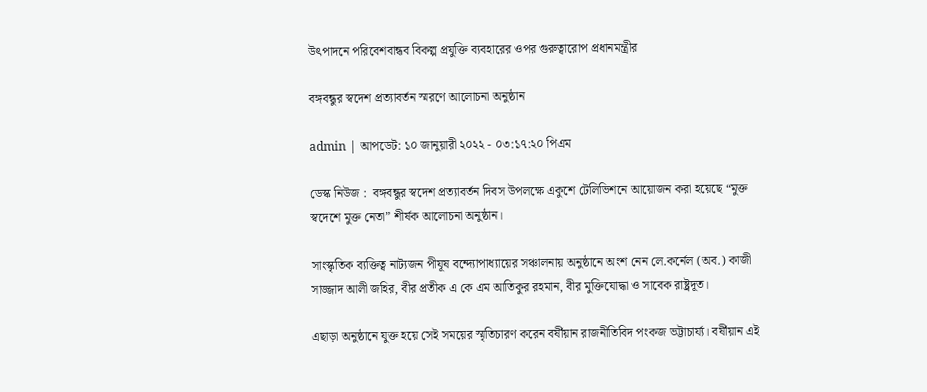উৎপাদনে পরিবেশবান্ধব বিকল্প প্রযুক্তি ব্যবহারের ওপর গুরুত্বারোপ প্রধানমন্ত্রীর

বঙ্গবন্ধুর স্বদেশ প্রত্যাবর্তন স্মরণে আলোচনা অনুষ্ঠান

admin | আপডেট: ১০ জানুয়ারী ২০২২ - ০৩:১৭:২০ পিএম

ডেস্ক নিউজ :  বঙ্গবন্ধুর স্বদেশ প্রত্যাবর্তন দিবস উপলক্ষে একুশে টেলিভিশনে আয়োজন করা হয়েছে “মুক্ত স্বদেশে মুক্ত নেতা” শীর্ষক আলোচনা অনুষ্ঠান।

সাংস্কৃতিক ব্যক্তিত্ব নাট্যজন পীযূষ বন্দ্যোপাধ্যায়ের সঞ্চালনায় অনুষ্ঠানে অংশ নেন লে.কর্নেল (অব.) কাজী সাজ্জাদ আলী জহির, বীর প্রতীক এ কে এম আতিকুর রহমান, বীর মুক্তিযোদ্ধা ও সাবেক রাষ্ট্রদূত।

এছাড়া অনুষ্ঠানে যুক্ত হয়ে সেই সময়ের স্মৃতিচারণ করেন বর্ষীয়ান রাজনীতিবিদ পংকজ ভট্টাচার্য্য। বর্ষীয়ান এই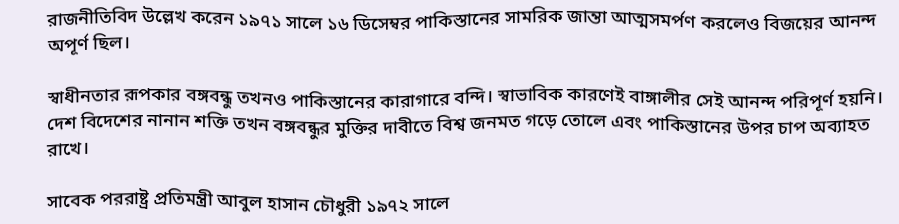রাজনীতিবিদ উল্লেখ করেন ১৯৭১ সালে ১৬ ডিসেম্বর পাকিস্তানের সামরিক জান্তা আত্মসমর্পণ করলেও বিজয়ের আনন্দ অপূর্ণ ছিল।

স্বাধীনতার রূপকার বঙ্গবন্ধু তখনও পাকিস্তানের কারাগারে বন্দি। স্বাভাবিক কারণেই বাঙ্গালীর সেই আনন্দ পরিপূর্ণ হয়নি। দেশ বিদেশের নানান শক্তি তখন বঙ্গবন্ধুর মুক্তির দাবীতে বিশ্ব জনমত গড়ে তোলে এবং পাকিস্তানের উপর চাপ অব্যাহত রাখে।

সাবেক পররাষ্ট্র প্রতিমন্ত্রী আবুল হাসান চৌধুরী ১৯৭২ সালে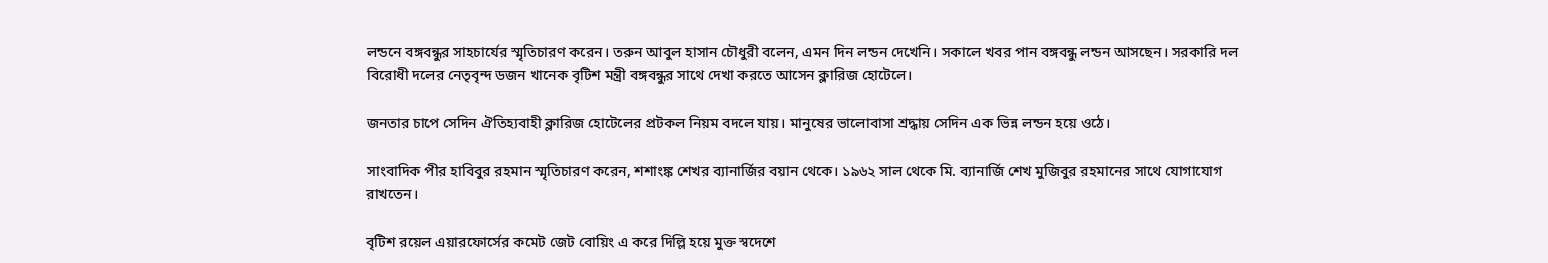লন্ডনে বঙ্গবন্ধুর সাহচার্যের স্মৃতিচারণ করেন। তরুন আবুল হাসান চৌধুরী বলেন, এমন দিন লন্ডন দেখেনি। সকালে খবর পান বঙ্গবন্ধু লন্ডন আসছেন। সরকারি দল বিরোধী দলের নেতৃবৃন্দ ডজন খানেক বৃটিশ মন্ত্রী বঙ্গবন্ধুর সাথে দেখা করতে আসেন ক্লারিজ হোটেলে।

জনতার চাপে সেদিন ঐতিহ্যবাহী ক্লারিজ হোটেলের প্রটকল নিয়ম বদলে যায়। মানুষের ভালোবাসা শ্রদ্ধায় সেদিন এক ভিন্ন লন্ডন হয়ে ওঠে।

সাংবাদিক পীর হাবিবুর রহমান স্মৃতিচারণ করেন, শশাংঙ্ক শেখর ব্যানার্জির বয়ান থেকে। ১৯৬২ সাল থেকে মি. ব্যানার্জি শেখ মুজিবুর রহমানের সাথে যোগাযোগ রাখতেন।

বৃটিশ রয়েল এয়ারফোর্সের কমেট জেট বোয়িং এ করে দিল্লি হয়ে মুক্ত স্বদেশে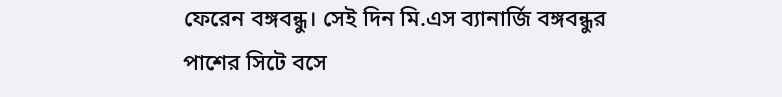ফেরেন বঙ্গবন্ধু। সেই দিন মি.এস ব্যানার্জি বঙ্গবন্ধুর পাশের সিটে বসে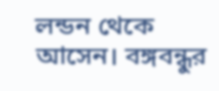লন্ডন থেকে আসেন। বঙ্গবন্ধুর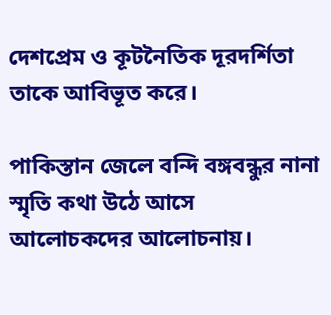দেশপ্রেম ও কূটনৈতিক দূরদর্শিতা তাকে আবিভূত করে।

পাকিস্তান জেলে বন্দি বঙ্গবন্ধুর নানা স্মৃতি কথা উঠে আসে আলোচকদের আলোচনায়।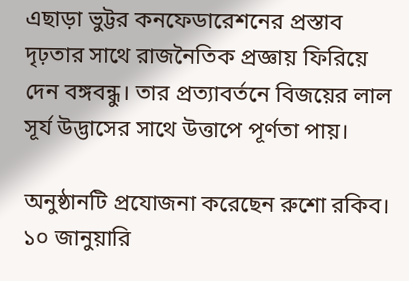এছাড়া ভুট্টর কনফেডারেশনের প্রস্তাব দৃঢ়তার সাথে রাজনৈতিক প্রজ্ঞায় ফিরিয়ে দেন বঙ্গবন্ধু। তার প্রত্যাবর্তনে বিজয়ের লাল সূর্য উদ্ভাসের সাথে উত্তাপে পূর্ণতা পায়।

অনুষ্ঠানটি প্রযোজনা করেছেন রুশো রকিব। ১০ জানুয়ারি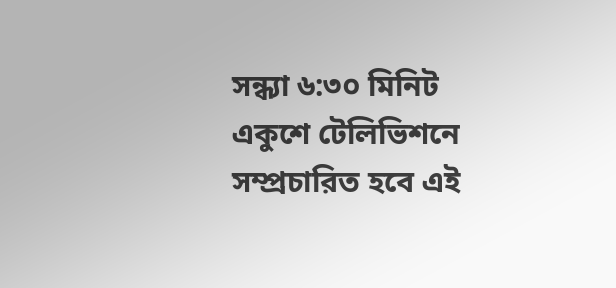সন্ধ্যা ৬:৩০ মিনিট একুশে টেলিভিশনে সম্প্রচারিত হবে এই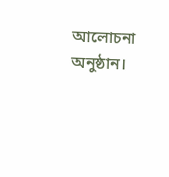আলোচনা অনুষ্ঠান।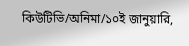কিউটিভি/অনিমা/১০ই জানুয়ারি,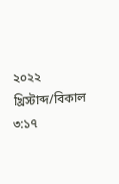২০২২ খ্রিস্টাব্দ/বিকাল ৩:১৭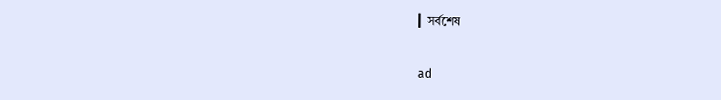▎সর্বশেষ

ad